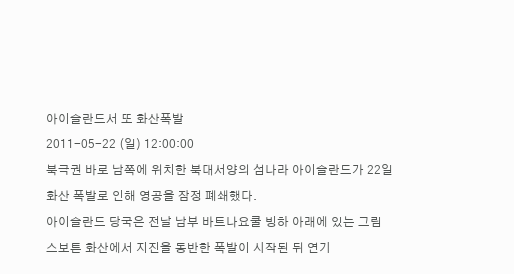아이슬란드서 또 화산폭발
2011-05-22 (일) 12:00:00
북극권 바로 남쪽에 위치한 북대서양의 섬나라 아이슬란드가 22일 화산 폭발로 인해 영공을 잠정 폐쇄했다.
아이슬란드 당국은 전날 남부 바트나요쿨 빙하 아래에 있는 그림스보튼 화산에서 지진을 동반한 폭발이 시작된 뒤 연기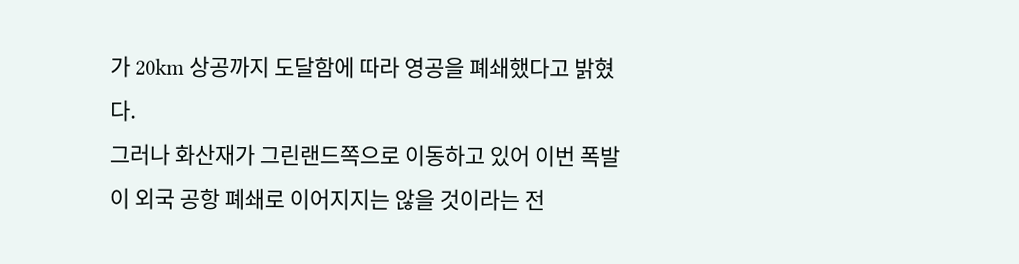가 20km 상공까지 도달함에 따라 영공을 폐쇄했다고 밝혔다.
그러나 화산재가 그린랜드쪽으로 이동하고 있어 이번 폭발이 외국 공항 폐쇄로 이어지지는 않을 것이라는 전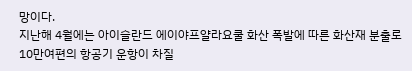망이다.
지난해 4월에는 아이슬란드 에이야프얄라요쿨 화산 폭발에 따른 화산재 분출로 10만여편의 항공기 운항이 차질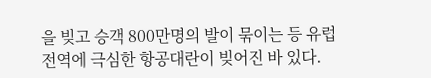을 빚고 승객 800만명의 발이 묶이는 등 유럽 전역에 극심한 항공대란이 빚어진 바 있다.